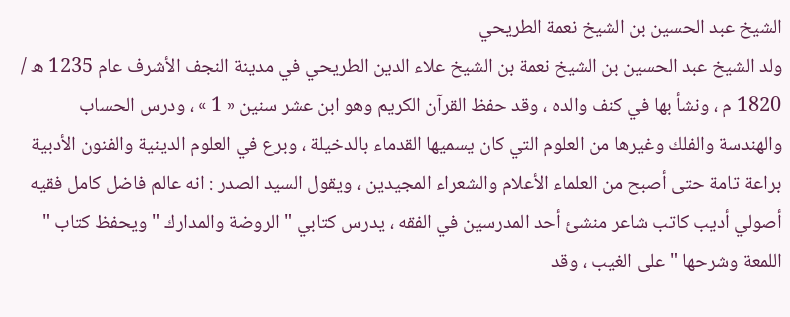الشيخ عبد الحسين بن الشيخ نعمة الطريحي
ولد الشيخ عبد الحسين بن الشيخ نعمة بن الشيخ علاء الدين الطريحي في مدينة النجف الأشرف عام 1235 ه / 1820 م ، ونشأ بها في كنف والده ، وقد حفظ القرآن الكريم وهو ابن عشر سنين « 1 » ، ودرس الحساب والهندسة والفلك وغيرها من العلوم التي كان يسميها القدماء بالدخيلة ، وبرع في العلوم الدينية والفنون الأدبية براعة تامة حتى أصبح من العلماء الأعلام والشعراء المجيدين ، ويقول السيد الصدر : انه عالم فاضل كامل فقيه أصولي أديب كاتب شاعر منشئ أحد المدرسين في الفقه ، يدرس كتابي " الروضة والمدارك " ويحفظ كتاب " اللمعة وشرحها " على الغيب ، وقد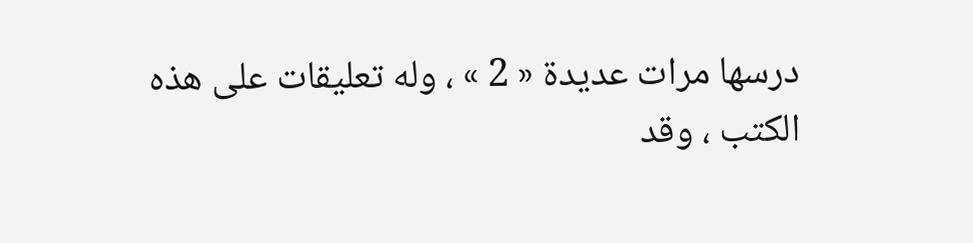درسها مرات عديدة « 2 » ، وله تعليقات على هذه الكتب ، وقد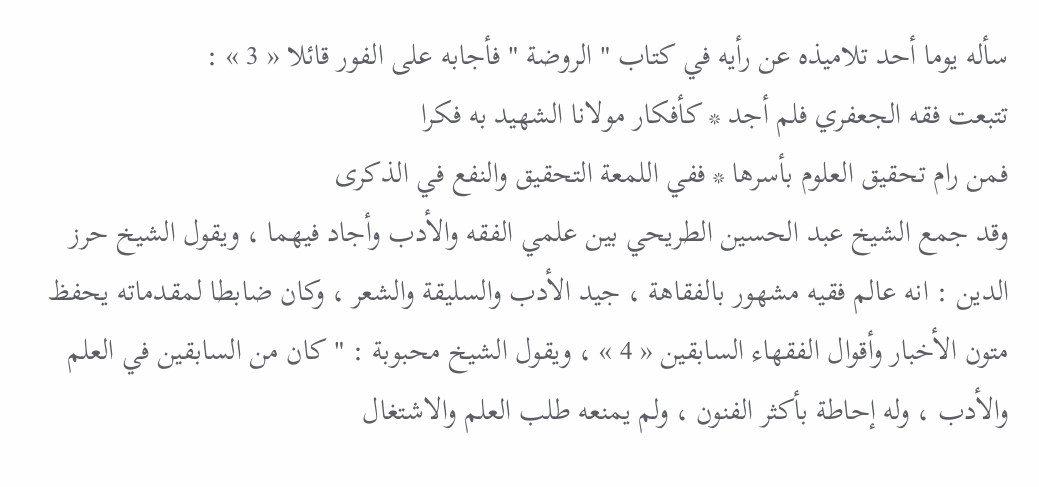سأله يوما أحد تلاميذه عن رأيه في كتاب " الروضة " فأجابه على الفور قائلا « 3 » :
تتبعت فقه الجعفري فلم أجد * كأفكار مولانا الشهيد به فكرا
فمن رام تحقيق العلوم بأسرها * ففي اللمعة التحقيق والنفع في الذكرى
وقد جمع الشيخ عبد الحسين الطريحي بين علمي الفقه والأدب وأجاد فيهما ، ويقول الشيخ حرز الدين : انه عالم فقيه مشهور بالفقاهة ، جيد الأدب والسليقة والشعر ، وكان ضابطا لمقدماته يحفظ متون الأخبار وأقوال الفقهاء السابقين « 4 » ، ويقول الشيخ محبوبة : " كان من السابقين في العلم والأدب ، وله إحاطة بأكثر الفنون ، ولم يمنعه طلب العلم والاشتغال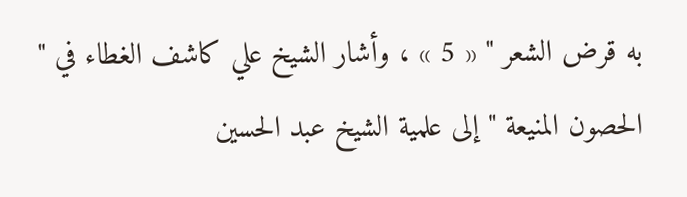به قرض الشعر " « 5 » ، وأشار الشيخ علي كاشف الغطاء في " الحصون المنيعة " إلى علمية الشيخ عبد الحسين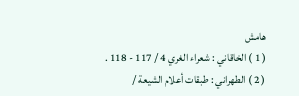هامش
( 1 ) الخاقاني : شعراء الغري 4 / 117 - 118 .
( 2 ) الطهراني : طبقات أعلام الشيعة /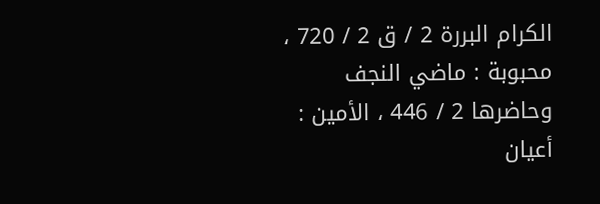الكرام البررة 2 / ق 2 / 720 ، محبوبة : ماضي النجف وحاضرها 2 / 446 ، الأمين : أعيان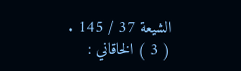الشيعة 37 / 145 .
( 3 ) الخاقاني :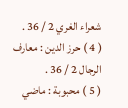شعراء الغري 2 / 36 .
( 4 ) حرز الدين : معارف الرجال 2 / 36 .
( 5 ) محبوبة : ماضي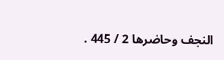النجف وحاضرها 2 / 445 .